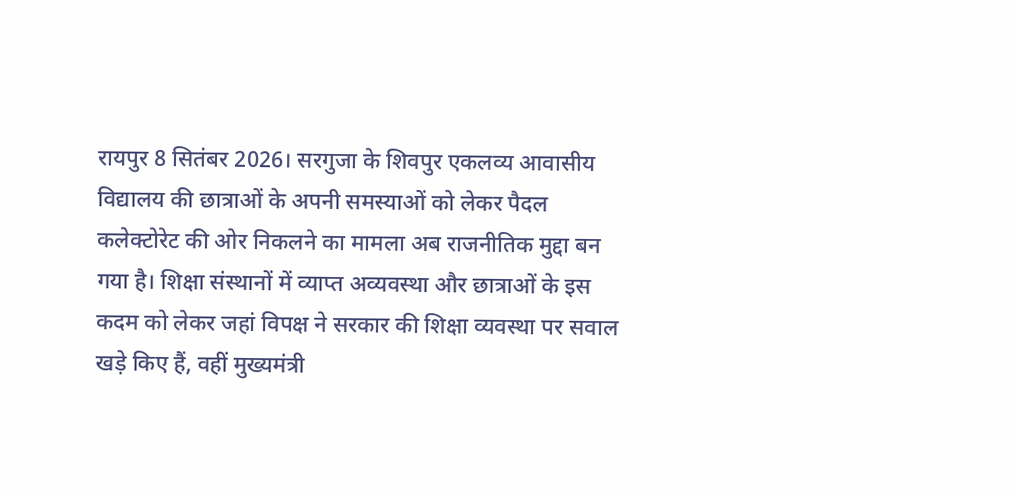रायपुर 8 सितंबर 2026। सरगुजा के शिवपुर एकलव्य आवासीय विद्यालय की छात्राओं के अपनी समस्याओं को लेकर पैदल कलेक्टोरेट की ओर निकलने का मामला अब राजनीतिक मुद्दा बन गया है। शिक्षा संस्थानों में व्याप्त अव्यवस्था और छात्राओं के इस कदम को लेकर जहां विपक्ष ने सरकार की शिक्षा व्यवस्था पर सवाल खड़े किए हैं, वहीं मुख्यमंत्री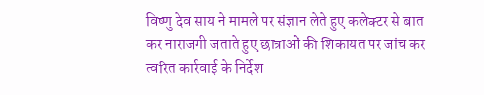विष्णु देव साय ने मामले पर संज्ञान लेते हुए कलेक्टर से बात कर नाराजगी जताते हुए छात्राओं की शिकायत पर जांच कर त्वरित कार्रवाई के निर्देश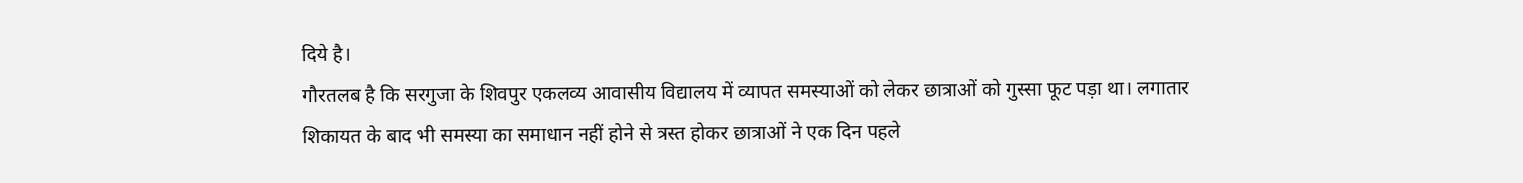दिये है।
गौरतलब है कि सरगुजा के शिवपुर एकलव्य आवासीय विद्यालय में व्यापत समस्याओं को लेकर छात्राओं को गुस्सा फूट पड़ा था। लगातार शिकायत के बाद भी समस्या का समाधान नहीं होने से त्रस्त होकर छात्राओं ने एक दिन पहले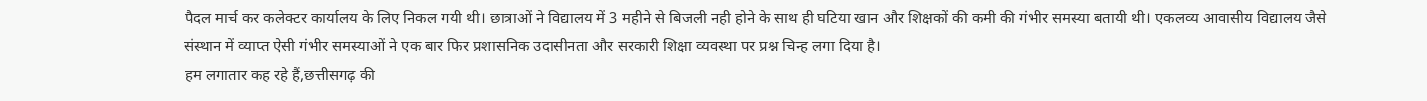पैदल मार्च कर कलेक्टर कार्यालय के लिए निकल गयी थी। छात्राओं ने विद्यालय में 3 महीने से बिजली नही होने के साथ ही घटिया खान और शिक्षकों की कमी की गंभीर समस्या बतायी थी। एकलव्य आवासीय विद्यालय जैसे संस्थान में व्याप्त ऐसी गंभीर समस्याओं ने एक बार फिर प्रशासनिक उदासीनता और सरकारी शिक्षा व्यवस्था पर प्रश्न चिन्ह लगा दिया है।
हम लगातार कह रहे हैं,छत्तीसगढ़ की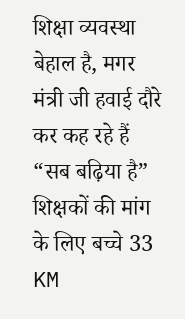शिक्षा व्यवस्था बेहाल है, मगर मंत्री जी हवाई दौरे कर कह रहे हैं “सब बढ़िया है”
शिक्षकों की मांग के लिए बच्चे 33 KM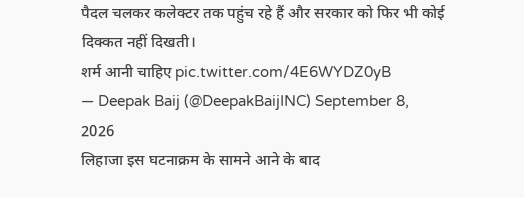पैदल चलकर कलेक्टर तक पहुंच रहे हैं और सरकार को फिर भी कोई दिक्कत नहीं दिखती।
शर्म आनी चाहिए pic.twitter.com/4E6WYDZ0yB
— Deepak Baij (@DeepakBaijINC) September 8, 2026
लिहाजा इस घटनाक्रम के सामने आने के बाद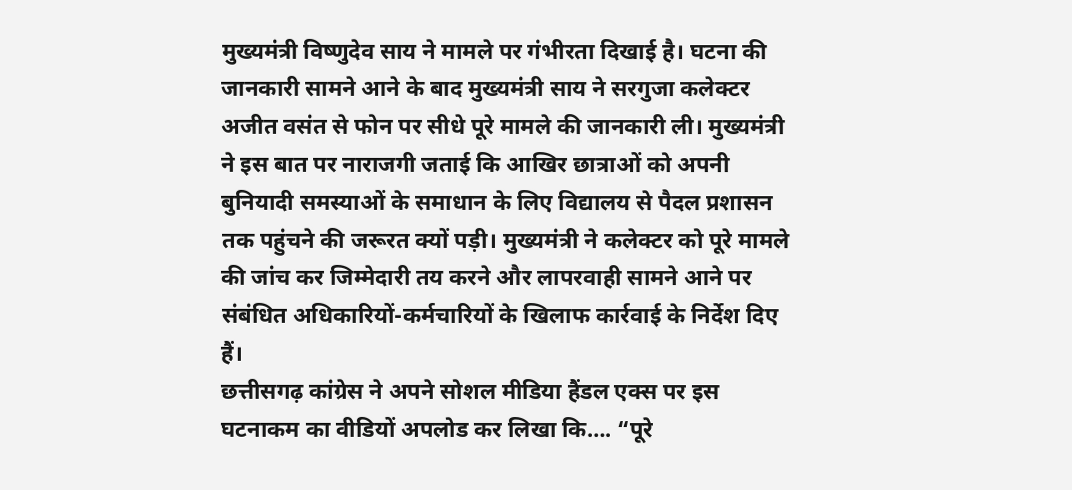मुख्यमंत्री विष्णुदेव साय ने मामले पर गंभीरता दिखाई है। घटना की जानकारी सामने आने के बाद मुख्यमंत्री साय ने सरगुजा कलेक्टर अजीत वसंत से फोन पर सीधे पूरे मामले की जानकारी ली। मुख्यमंत्री ने इस बात पर नाराजगी जताई कि आखिर छात्राओं को अपनी बुनियादी समस्याओं के समाधान के लिए विद्यालय से पैदल प्रशासन तक पहुंचने की जरूरत क्यों पड़ी। मुख्यमंत्री ने कलेक्टर को पूरे मामले की जांच कर जिम्मेदारी तय करने और लापरवाही सामने आने पर संबंधित अधिकारियों-कर्मचारियों के खिलाफ कार्रवाई के निर्देश दिए हैं।
छत्तीसगढ़ कांग्रेस ने अपने सोशल मीडिया हैंडल एक्स पर इस घटनाकम का वीडियों अपलोड कर लिखा कि…. “पूरे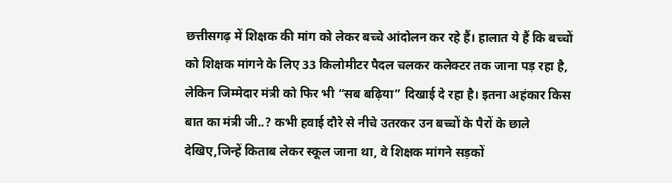छत्तीसगढ़ में शिक्षक की मांग को लेकर बच्चे आंदोलन कर रहे हैं। हालात ये हैं कि बच्चों को शिक्षक मांगने के लिए 33 किलोमीटर पैदल चलकर कलेक्टर तक जाना पड़ रहा है, लेकिन जिम्मेदार मंत्री को फिर भी “सब बढ़िया” दिखाई दे रहा है। इतना अहंकार किस बात का मंत्री जी..? कभी हवाई दौरे से नीचे उतरकर उन बच्चों के पैरों के छाले देखिए,जिन्हें किताब लेकर स्कूल जाना था, वे शिक्षक मांगने सड़कों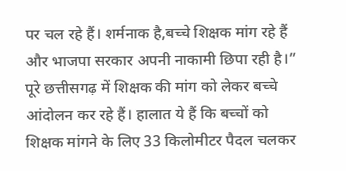पर चल रहे हैं। शर्मनाक है,बच्चे शिक्षक मांग रहे हैं और भाजपा सरकार अपनी नाकामी छिपा रही है।”
पूरे छत्तीसगढ़ में शिक्षक की मांग को लेकर बच्चे आंदोलन कर रहे हैं। हालात ये हैं कि बच्चों को शिक्षक मांगने के लिए 33 किलोमीटर पैदल चलकर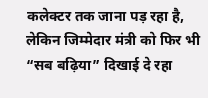कलेक्टर तक जाना पड़ रहा है, लेकिन जिम्मेदार मंत्री को फिर भी “सब बढ़िया” दिखाई दे रहा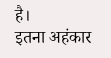है।
इतना अहंकार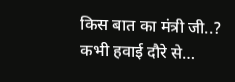किस बात का मंत्री जी..?
कभी हवाई दौरे से…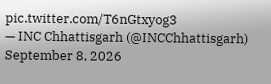pic.twitter.com/T6nGtxyog3
— INC Chhattisgarh (@INCChhattisgarh) September 8, 2026